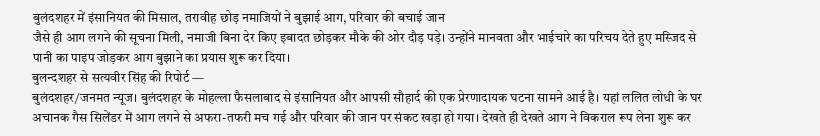बुलंदशहर में इंसानियत की मिसाल, तरावीह छोड़ नमाजियों ने बुझाई आग, परिवार की बचाई जान
जैसे ही आग लगने की सूचना मिली, नमाजी बिना देर किए इबादत छोड़कर मौके की ओर दौड़ पड़े। उन्होंने मानवता और भाईचारे का परिचय देते हुए मस्जिद से पानी का पाइप जोड़कर आग बुझाने का प्रयास शुरू कर दिया।
बुलन्दशहर से सत्यवीर सिंह की रिपोर्ट —
बुलंदशहर/जनमत न्यूज। बुलंदशहर के मोहल्ला फैसलाबाद से इंसानियत और आपसी सौहार्द की एक प्रेरणादायक घटना सामने आई है। यहां ललित लोधी के घर अचानक गैस सिलेंडर में आग लगने से अफरा-तफरी मच गई और परिवार की जान पर संकट खड़ा हो गया। देखते ही देखते आग ने विकराल रूप लेना शुरू कर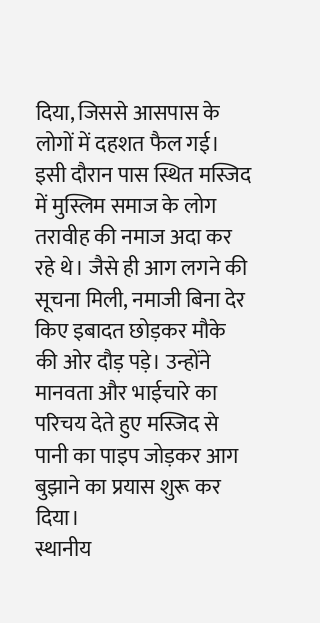दिया, जिससे आसपास के लोगों में दहशत फैल गई।
इसी दौरान पास स्थित मस्जिद में मुस्लिम समाज के लोग तरावीह की नमाज अदा कर रहे थे। जैसे ही आग लगने की सूचना मिली, नमाजी बिना देर किए इबादत छोड़कर मौके की ओर दौड़ पड़े। उन्होंने मानवता और भाईचारे का परिचय देते हुए मस्जिद से पानी का पाइप जोड़कर आग बुझाने का प्रयास शुरू कर दिया।
स्थानीय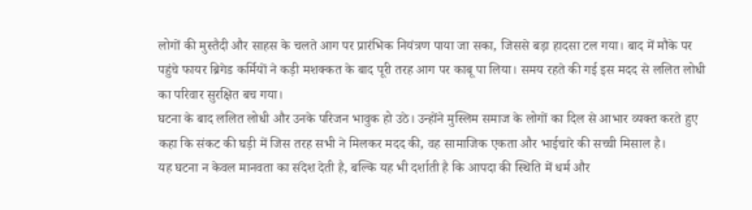लोगों की मुस्तैदी और साहस के चलते आग पर प्रारंभिक नियंत्रण पाया जा सका, जिससे बड़ा हादसा टल गया। बाद में मौके पर पहुंचे फायर ब्रिगेड कर्मियों ने कड़ी मशक्कत के बाद पूरी तरह आग पर काबू पा लिया। समय रहते की गई इस मदद से ललित लोधी का परिवार सुरक्षित बच गया।
घटना के बाद ललित लोधी और उनके परिजन भावुक हो उठे। उन्होंने मुस्लिम समाज के लोगों का दिल से आभार व्यक्त करते हुए कहा कि संकट की घड़ी में जिस तरह सभी ने मिलकर मदद की, वह सामाजिक एकता और भाईचारे की सच्ची मिसाल है।
यह घटना न केवल मानवता का संदेश देती है, बल्कि यह भी दर्शाती है कि आपदा की स्थिति में धर्म और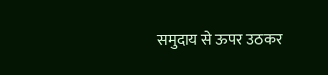समुदाय से ऊपर उठकर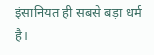इंसानियत ही सबसे बड़ा धर्म है।